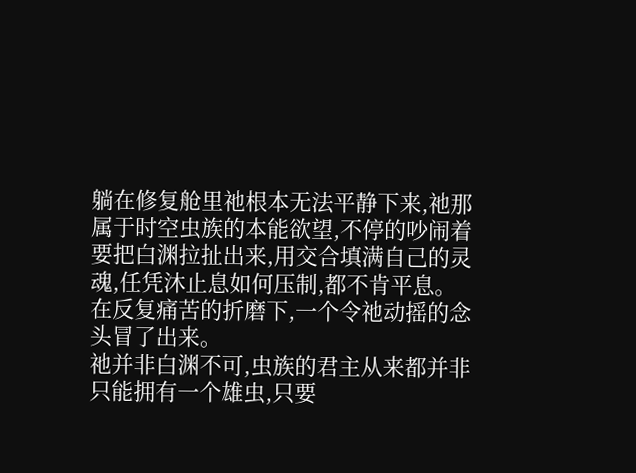躺在修复舱里祂根本无法平静下来,祂那属于时空虫族的本能欲望,不停的吵闹着要把白渊拉扯出来,用交合填满自己的灵魂,任凭沐止息如何压制,都不肯平息。
在反复痛苦的折磨下,一个令祂动摇的念头冒了出来。
祂并非白渊不可,虫族的君主从来都并非只能拥有一个雄虫,只要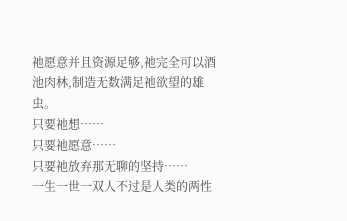祂愿意并且资源足够,祂完全可以酒池肉林,制造无数满足祂欲望的雄虫。
只要祂想……
只要祂愿意……
只要祂放弃那无聊的坚持……
一生一世一双人不过是人类的两性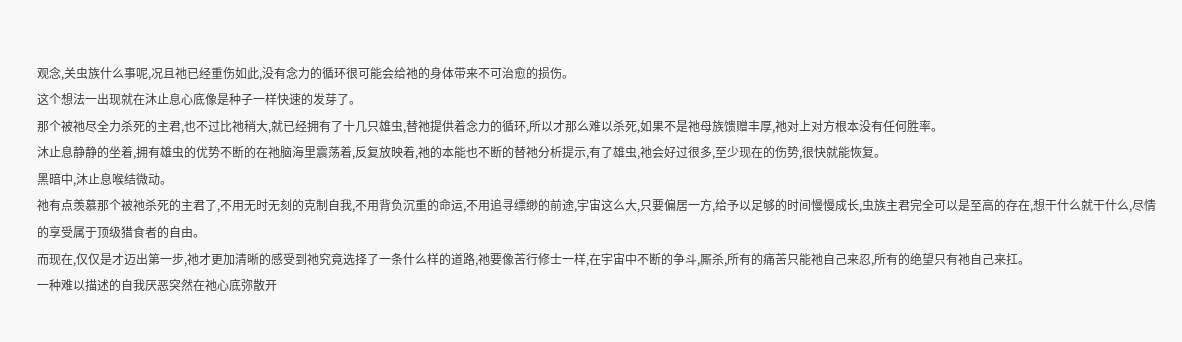观念,关虫族什么事呢,况且祂已经重伤如此,没有念力的循环很可能会给祂的身体带来不可治愈的损伤。
这个想法一出现就在沐止息心底像是种子一样快速的发芽了。
那个被祂尽全力杀死的主君,也不过比祂稍大,就已经拥有了十几只雄虫,替祂提供着念力的循环,所以才那么难以杀死,如果不是祂母族馈赠丰厚,祂对上对方根本没有任何胜率。
沐止息静静的坐着,拥有雄虫的优势不断的在祂脑海里震荡着,反复放映着,祂的本能也不断的替祂分析提示,有了雄虫,祂会好过很多,至少现在的伤势,很快就能恢复。
黑暗中,沐止息喉结微动。
祂有点羡慕那个被祂杀死的主君了,不用无时无刻的克制自我,不用背负沉重的命运,不用追寻缥缈的前途,宇宙这么大,只要偏居一方,给予以足够的时间慢慢成长,虫族主君完全可以是至高的存在,想干什么就干什么,尽情的享受属于顶级猎食者的自由。
而现在,仅仅是才迈出第一步,祂才更加清晰的感受到祂究竟选择了一条什么样的道路,祂要像苦行修士一样,在宇宙中不断的争斗,厮杀,所有的痛苦只能祂自己来忍,所有的绝望只有祂自己来扛。
一种难以描述的自我厌恶突然在祂心底弥散开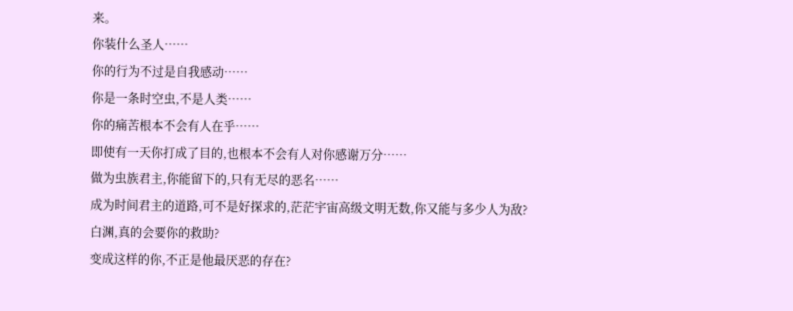来。
你装什么圣人……
你的行为不过是自我感动……
你是一条时空虫,不是人类……
你的痛苦根本不会有人在乎……
即使有一天你打成了目的,也根本不会有人对你感谢万分……
做为虫族君主,你能留下的,只有无尽的恶名……
成为时间君主的道路,可不是好探求的,茫茫宇宙高级文明无数,你又能与多少人为敌?
白渊,真的会要你的救助?
变成这样的你,不正是他最厌恶的存在?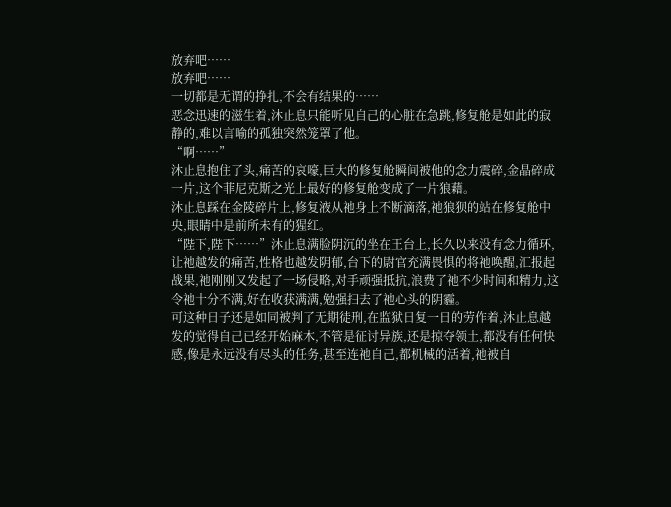放弃吧……
放弃吧……
一切都是无谓的挣扎,不会有结果的……
恶念迅速的滋生着,沐止息只能听见自己的心脏在急跳,修复舱是如此的寂静的,难以言喻的孤独突然笼罩了他。
“啊……”
沐止息抱住了头,痛苦的哀嚎,巨大的修复舱瞬间被他的念力震碎,金晶碎成一片,这个菲尼克斯之光上最好的修复舱变成了一片狼藉。
沐止息踩在金陵碎片上,修复液从祂身上不断滴落,祂狼狈的站在修复舱中央,眼睛中是前所未有的猩红。
“陛下,陛下……”沐止息满脸阴沉的坐在王台上,长久以来没有念力循环,让祂越发的痛苦,性格也越发阴郁,台下的尉官充满畏惧的将祂唤醒,汇报起战果,祂刚刚又发起了一场侵略,对手顽强抵抗,浪费了祂不少时间和精力,这令祂十分不满,好在收获满满,勉强扫去了祂心头的阴霾。
可这种日子还是如同被判了无期徒刑,在监狱日复一日的劳作着,沐止息越发的觉得自己已经开始麻木,不管是征讨异族,还是掠夺领土,都没有任何快感,像是永远没有尽头的任务,甚至连祂自己,都机械的活着,祂被自